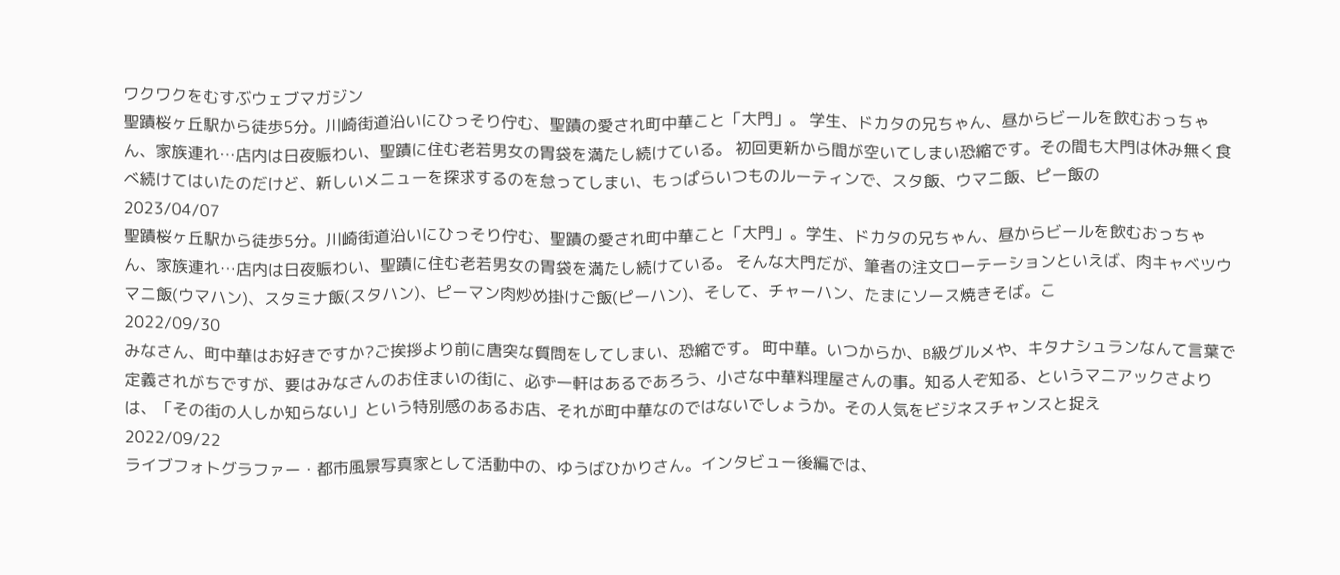ワクワクをむすぶウェブマガジン
聖蹟桜ヶ丘駅から徒歩5分。川崎街道沿いにひっそり佇む、聖蹟の愛され町中華こと「大門」。 学生、ドカタの兄ちゃん、昼からビールを飲むおっちゃん、家族連れ…店内は日夜賑わい、聖蹟に住む老若男女の胃袋を満たし続けている。 初回更新から間が空いてしまい恐縮です。その間も大門は休み無く食べ続けてはいたのだけど、新しいメニューを探求するのを怠ってしまい、もっぱらいつものルーティンで、スタ飯、ウマニ飯、ピー飯の
2023/04/07
聖蹟桜ヶ丘駅から徒歩5分。川崎街道沿いにひっそり佇む、聖蹟の愛され町中華こと「大門」。学生、ドカタの兄ちゃん、昼からビールを飲むおっちゃん、家族連れ…店内は日夜賑わい、聖蹟に住む老若男女の胃袋を満たし続けている。 そんな大門だが、筆者の注文ローテーションといえば、肉キャベツウマニ飯(ウマハン)、スタミナ飯(スタハン)、ピーマン肉炒め掛けご飯(ピーハン)、そして、チャーハン、たまにソース焼きそば。こ
2022/09/30
みなさん、町中華はお好きですか?ご挨拶より前に唐突な質問をしてしまい、恐縮です。 町中華。いつからか、B級グルメや、キタナシュランなんて言葉で定義されがちですが、要はみなさんのお住まいの街に、必ず一軒はあるであろう、小さな中華料理屋さんの事。知る人ぞ知る、というマニアックさよりは、「その街の人しか知らない」という特別感のあるお店、それが町中華なのではないでしょうか。その人気をビジネスチャンスと捉え
2022/09/22
ライブフォトグラファー・都市風景写真家として活動中の、ゆうばひかりさん。インタビュー後編では、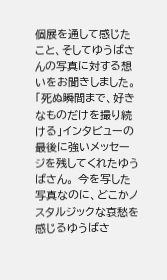個展を通して感じたこと、そしてゆうばさんの写真に対する想いをお聞きしました。 「死ぬ瞬間まで、好きなものだけを撮り続ける」インタビューの最後に強いメッセージを残してくれたゆうばさん。 今を写した写真なのに、どこかノスタルジックな哀愁を感じるゆうばさ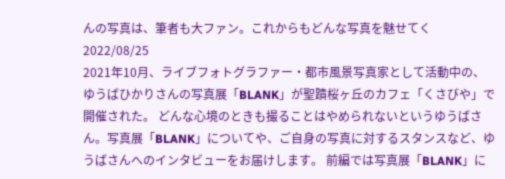んの写真は、筆者も大ファン。これからもどんな写真を魅せてく
2022/08/25
2021年10月、ライブフォトグラファー・都市風景写真家として活動中の、ゆうばひかりさんの写真展「BLANK」が聖蹟桜ヶ丘のカフェ「くさびや」で開催された。 どんな心境のときも撮ることはやめられないというゆうばさん。写真展「BLANK」についてや、ご自身の写真に対するスタンスなど、ゆうばさんへのインタビューをお届けします。 前編では写真展「BLANK」に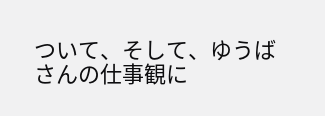ついて、そして、ゆうばさんの仕事観に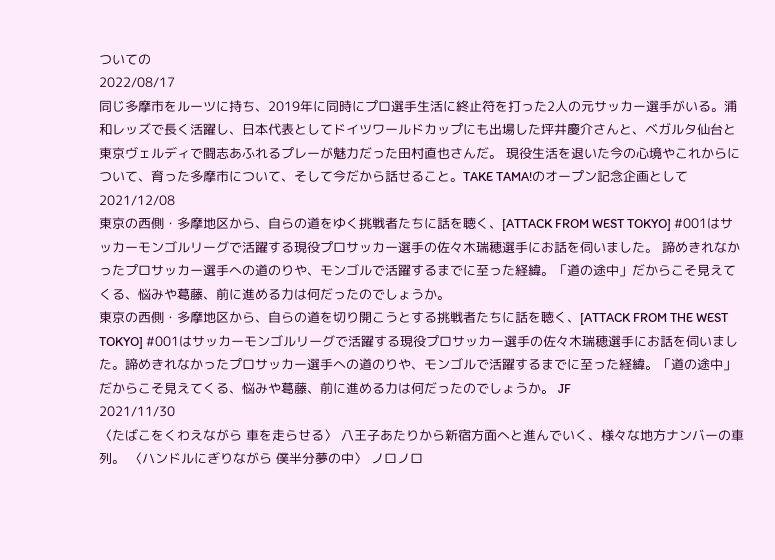ついての
2022/08/17
同じ多摩市をルーツに持ち、2019年に同時にプロ選手生活に終止符を打った2人の元サッカー選手がいる。浦和レッズで長く活躍し、日本代表としてドイツワールドカップにも出場した坪井慶介さんと、ベガルタ仙台と東京ヴェルディで闘志あふれるプレーが魅力だった田村直也さんだ。 現役生活を退いた今の心境やこれからについて、育った多摩市について、そして今だから話せること。TAKE TAMA!のオープン記念企画として
2021/12/08
東京の西側・多摩地区から、自らの道をゆく挑戦者たちに話を聴く、[ATTACK FROM WEST TOKYO] #001はサッカーモンゴルリーグで活躍する現役プロサッカー選手の佐々木瑞穂選手にお話を伺いました。 諦めきれなかったプロサッカー選手への道のりや、モンゴルで活躍するまでに至った経緯。「道の途中」だからこそ見えてくる、悩みや葛藤、前に進める力は何だったのでしょうか。
東京の西側・多摩地区から、自らの道を切り開こうとする挑戦者たちに話を聴く、[ATTACK FROM THE WEST TOKYO] #001はサッカーモンゴルリーグで活躍する現役プロサッカー選手の佐々木瑞穂選手にお話を伺いました。諦めきれなかったプロサッカー選手への道のりや、モンゴルで活躍するまでに至った経緯。「道の途中」だからこそ見えてくる、悩みや葛藤、前に進める力は何だったのでしょうか。 JF
2021/11/30
〈たばこをくわえながら 車を走らせる〉 八王子あたりから新宿方面へと進んでいく、様々な地方ナンバーの車列。 〈ハンドルにぎりながら 僕半分夢の中〉 ノロノロ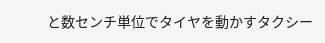と数センチ単位でタイヤを動かすタクシー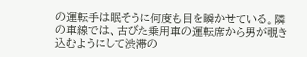の運転手は眠そうに何度も目を瞬かせている。隣の車線では、古びた乗用車の運転席から男が覗き込むようにして渋滞の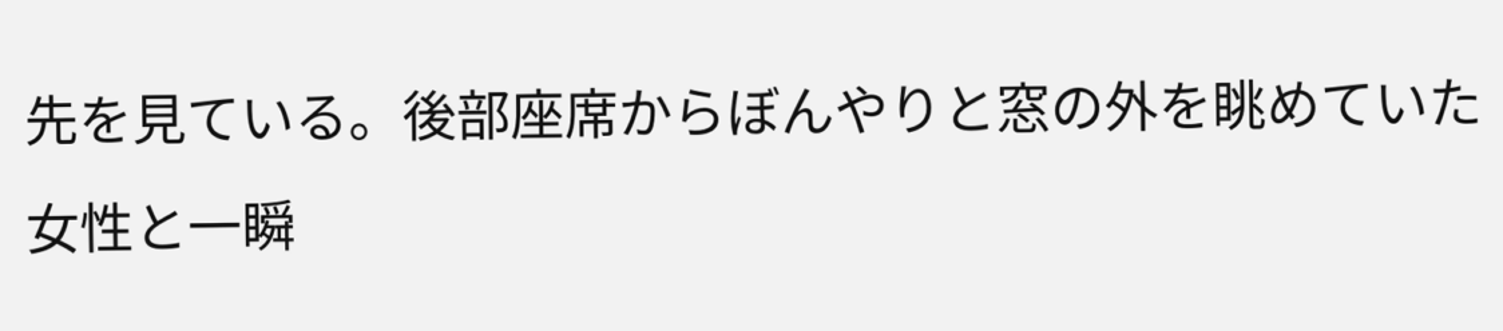先を見ている。後部座席からぼんやりと窓の外を眺めていた女性と一瞬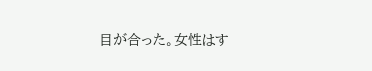目が合った。女性はす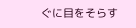ぐに目をそらす